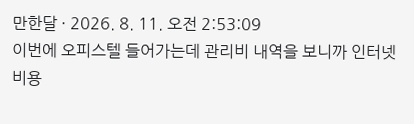만한달 · 2026. 8. 11. 오전 2:53:09
이번에 오피스텔 들어가는데 관리비 내역을 보니까 인터넷 비용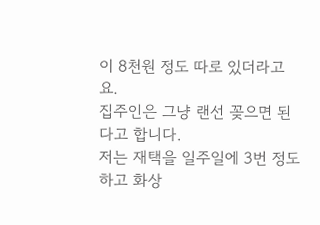이 8천원 정도 따로 있더라고요.
집주인은 그냥 랜선 꽂으면 된다고 합니다.
저는 재택을 일주일에 3번 정도 하고 화상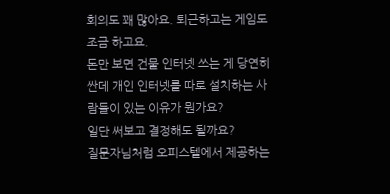회의도 꽤 많아요. 퇴근하고는 게임도 조금 하고요.
돈만 보면 건물 인터넷 쓰는 게 당연히 싼데 개인 인터넷를 따로 설치하는 사람들이 있는 이유가 뭔가요?
일단 써보고 결정해도 될까요?
질문자님처럼 오피스텔에서 제공하는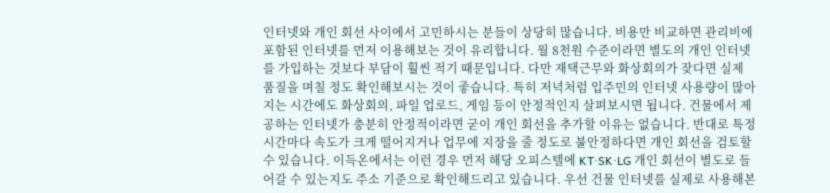인터넷와 개인 회선 사이에서 고민하시는 분들이 상당히 많습니다. 비용만 비교하면 관리비에 포함된 인터넷를 먼저 이용해보는 것이 유리합니다. 월 8천원 수준이라면 별도의 개인 인터넷를 가입하는 것보다 부담이 훨씬 적기 때문입니다. 다만 재택근무와 화상회의가 잦다면 실제 품질을 며칠 정도 확인해보시는 것이 좋습니다. 특히 저녁처럼 입주민의 인터넷 사용량이 많아지는 시간에도 화상회의, 파일 업로드, 게임 등이 안정적인지 살펴보시면 됩니다. 건물에서 제공하는 인터넷가 충분히 안정적이라면 굳이 개인 회선을 추가할 이유는 없습니다. 반대로 특정 시간마다 속도가 크게 떨어지거나 업무에 지장을 줄 정도로 불안정하다면 개인 회선을 검토할 수 있습니다. 이득온에서는 이런 경우 먼저 해당 오피스텔에 KT·SK·LG 개인 회선이 별도로 들어갈 수 있는지도 주소 기준으로 확인해드리고 있습니다. 우선 건물 인터넷를 실제로 사용해본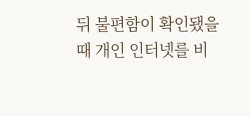뒤 불편함이 확인됐을 때 개인 인터넷를 비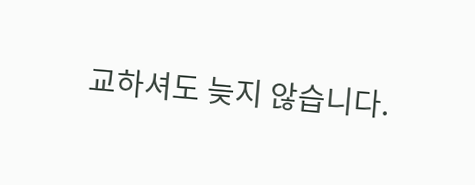교하셔도 늦지 않습니다.